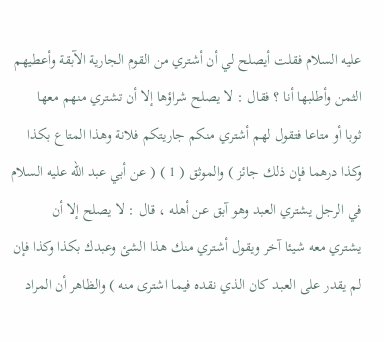عليه السلام فقلت أيصلح لي أن أشتري من القوم الجارية الآبقة وأعطيهم
الثمن وأطلبها أنا ؟ فقال : لا يصلح شراؤها إلا أن تشتري منهم معها
ثوبا أو متاعا فتقول لهم أشتري منكم جاريتكم فلانة وهذا المتاع بكذا
وكذا درهما فإن ذلك جائز ) والموثق ( 1 ) ( عن أبي عبد الله عليه السلام
في الرجل يشتري العبد وهو آبق عن أهله ، قال : لا يصلح إلا أن
يشتري معه شيئا آخر ويقول أشتري منك هذا الشئ وعبدك بكذا وكذا فإن
لم يقدر على العبد كان الذي نقده فيما اشترى منه ) والظاهر أن المراد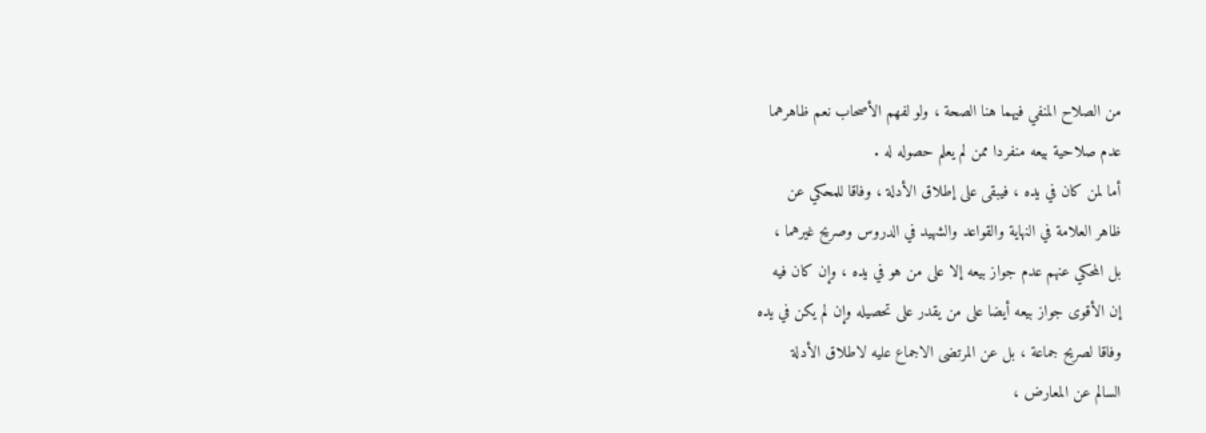من الصلاح المنفي فيهما هنا الصحة ، ولو لفهم الأصحاب نعم ظاهرهما
عدم صلاحية بيعه منفردا ممن لم يعلم حصوله له .
أما لمن كان في يده ، فيبقى على إطلاق الأدلة ، وفاقا للمحكي عن
ظاهر العلامة في النهاية والقواعد والشهيد في الدروس وصريح غيرهما ،
بل المحكي عنهم عدم جواز بيعه إلا على من هو في يده ، وإن كان فيه
إن الأقوى جواز بيعه أيضا على من يقدر على تحصيله وإن لم يكن في يده
وفاقا لصريح جماعة ، بل عن المرتضى الاجماع عليه لاطلاق الأدلة
السالم عن المعارض ،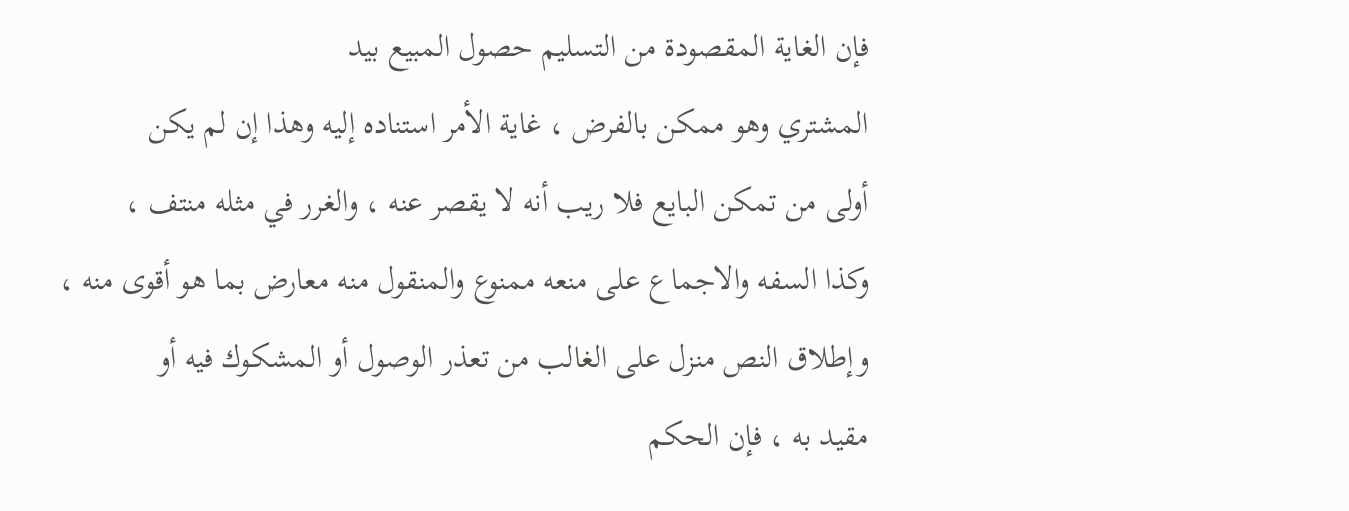فإن الغاية المقصودة من التسليم حصول المبيع بيد
المشتري وهو ممكن بالفرض ، غاية الأمر استناده إليه وهذا إن لم يكن
أولى من تمكن البايع فلا ريب أنه لا يقصر عنه ، والغرر في مثله منتف ،
وكذا السفه والاجماع على منعه ممنوع والمنقول منه معارض بما هو أقوى منه ،
وإطلاق النص منزل على الغالب من تعذر الوصول أو المشكوك فيه أو
مقيد به ، فإن الحكم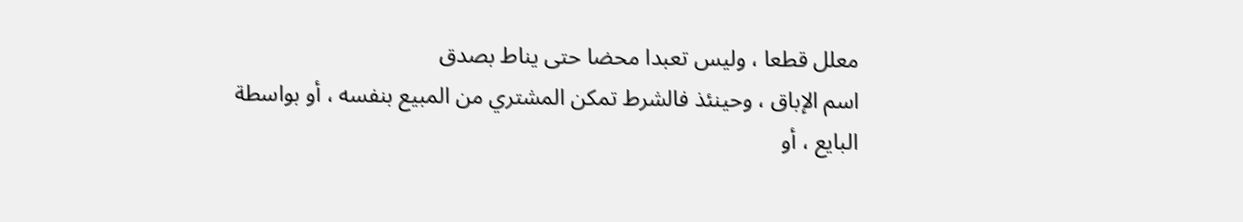معلل قطعا ، وليس تعبدا محضا حتى يناط بصدق
اسم الإباق ، وحينئذ فالشرط تمكن المشتري من المبيع بنفسه ، أو بواسطة
البايع ، أو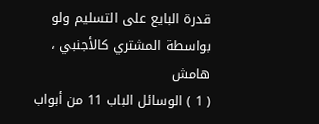قدرة البايع على التسليم ولو بواسطة المشتري كالأجنبي ،
هامش
( 1 ) الوسائل الباب 11 من أبواب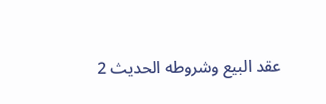عقد البيع وشروطه الحديث 2